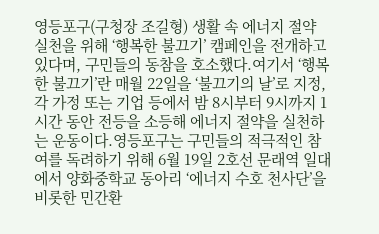영등포구(구청장 조길형) 생활 속 에너지 절약 실천을 위해 ‘행복한 불끄기’ 캠페인을 전개하고 있다며, 구민들의 동참을 호소했다.여기서 ‘행복한 불끄기’란 매월 22일을 ‘불끄기의 날’로 지정, 각 가정 또는 기업 등에서 밤 8시부터 9시까지 1시간 동안 전등을 소등해 에너지 절약을 실천하는 운동이다.영등포구는 구민들의 적극적인 참여를 독려하기 위해 6월 19일 2호선 문래역 일대에서 양화중학교 동아리 ‘에너지 수호 천사단’을 비롯한 민간환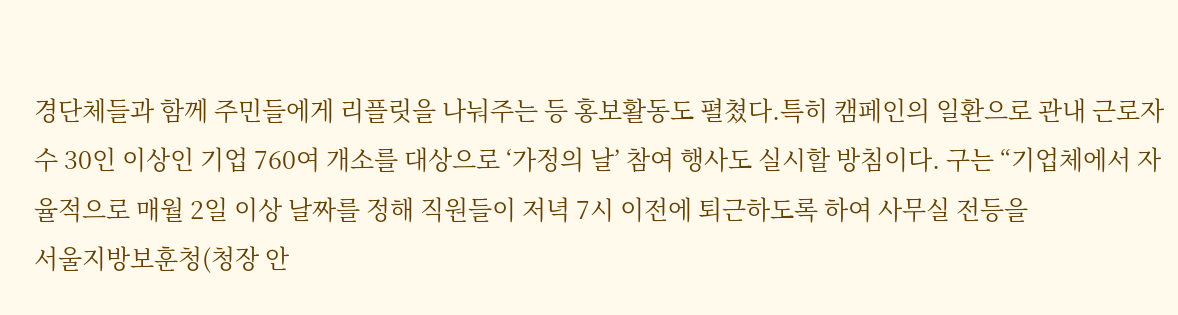경단체들과 함께 주민들에게 리플릿을 나눠주는 등 홍보활동도 펼쳤다.특히 캠페인의 일환으로 관내 근로자수 30인 이상인 기업 760여 개소를 대상으로 ‘가정의 날’ 참여 행사도 실시할 방침이다. 구는 “기업체에서 자율적으로 매월 2일 이상 날짜를 정해 직원들이 저녁 7시 이전에 퇴근하도록 하여 사무실 전등을
서울지방보훈청(청장 안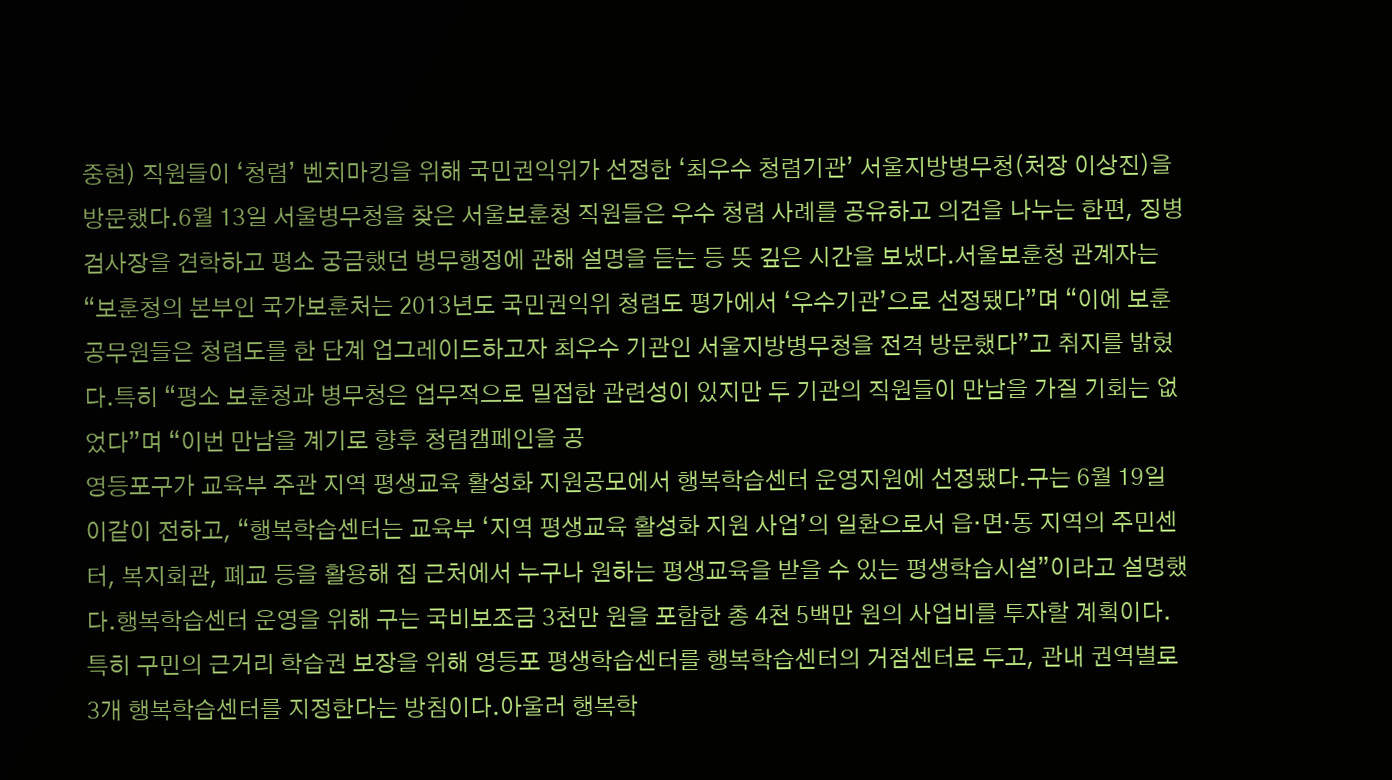중현) 직원들이 ‘청렴’ 벤치마킹을 위해 국민권익위가 선정한 ‘최우수 청렴기관’ 서울지방병무청(처장 이상진)을 방문했다.6월 13일 서울병무청을 찾은 서울보훈청 직원들은 우수 청렴 사례를 공유하고 의견을 나누는 한편, 징병검사장을 견학하고 평소 궁금했던 병무행정에 관해 설명을 듣는 등 뜻 깊은 시간을 보냈다.서울보훈청 관계자는 “보훈청의 본부인 국가보훈처는 2013년도 국민권익위 청렴도 평가에서 ‘우수기관’으로 선정됐다”며 “이에 보훈공무원들은 청렴도를 한 단계 업그레이드하고자 최우수 기관인 서울지방병무청을 전격 방문했다”고 취지를 밝혔다.특히 “평소 보훈청과 병무청은 업무적으로 밀접한 관련성이 있지만 두 기관의 직원들이 만남을 가질 기회는 없었다”며 “이번 만남을 계기로 향후 청렴캠페인을 공
영등포구가 교육부 주관 지역 평생교육 활성화 지원공모에서 행복학습센터 운영지원에 선정됐다.구는 6월 19일 이같이 전하고, “행복학습센터는 교육부 ‘지역 평생교육 활성화 지원 사업’의 일환으로서 읍·면·동 지역의 주민센터, 복지회관, 폐교 등을 활용해 집 근처에서 누구나 원하는 평생교육을 받을 수 있는 평생학습시설”이라고 설명했다.행복학습센터 운영을 위해 구는 국비보조금 3천만 원을 포함한 총 4천 5백만 원의 사업비를 투자할 계획이다. 특히 구민의 근거리 학습권 보장을 위해 영등포 평생학습센터를 행복학습센터의 거점센터로 두고, 관내 권역별로 3개 행복학습센터를 지정한다는 방침이다.아울러 행복학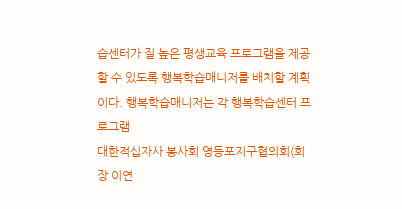습센터가 질 높은 평생교육 프로그램을 제공할 수 있도록 행복학습매니저를 배치할 계획이다. 행복학습매니저는 각 행복학습센터 프로그램
대한적십자사 봉사회 영등포지구협의회(회장 이연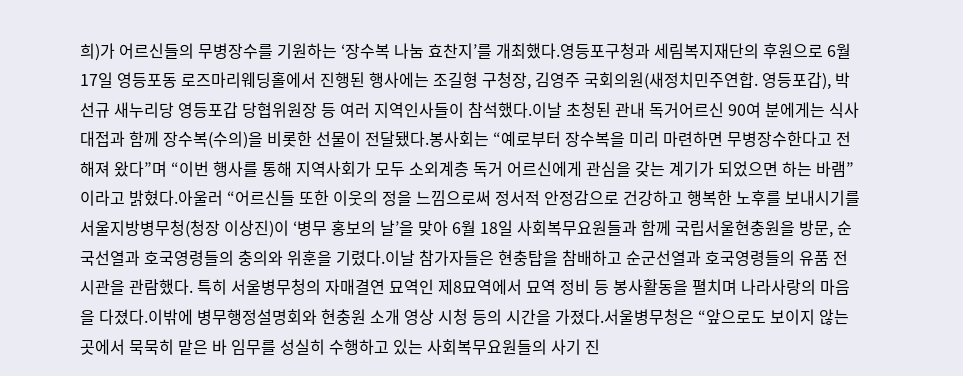희)가 어르신들의 무병장수를 기원하는 ‘장수복 나눔 효찬지’를 개최했다.영등포구청과 세림복지재단의 후원으로 6월 17일 영등포동 로즈마리웨딩홀에서 진행된 행사에는 조길형 구청장, 김영주 국회의원(새정치민주연합. 영등포갑), 박선규 새누리당 영등포갑 당협위원장 등 여러 지역인사들이 참석했다.이날 초청된 관내 독거어르신 90여 분에게는 식사 대접과 함께 장수복(수의)을 비롯한 선물이 전달됐다.봉사회는 “예로부터 장수복을 미리 마련하면 무병장수한다고 전해져 왔다”며 “이번 행사를 통해 지역사회가 모두 소외계층 독거 어르신에게 관심을 갖는 계기가 되었으면 하는 바램”이라고 밝혔다.아울러 “어르신들 또한 이웃의 정을 느낌으로써 정서적 안정감으로 건강하고 행복한 노후를 보내시기를
서울지방병무청(청장 이상진)이 ‘병무 홍보의 날’을 맞아 6월 18일 사회복무요원들과 함께 국립서울현충원을 방문, 순국선열과 호국영령들의 충의와 위훈을 기렸다.이날 참가자들은 현충탑을 참배하고 순군선열과 호국영령들의 유품 전시관을 관람했다. 특히 서울병무청의 자매결연 묘역인 제8묘역에서 묘역 정비 등 봉사활동을 펼치며 나라사랑의 마음을 다졌다.이밖에 병무행정설명회와 현충원 소개 영상 시청 등의 시간을 가졌다.서울병무청은 “앞으로도 보이지 않는 곳에서 묵묵히 맡은 바 임무를 성실히 수행하고 있는 사회복무요원들의 사기 진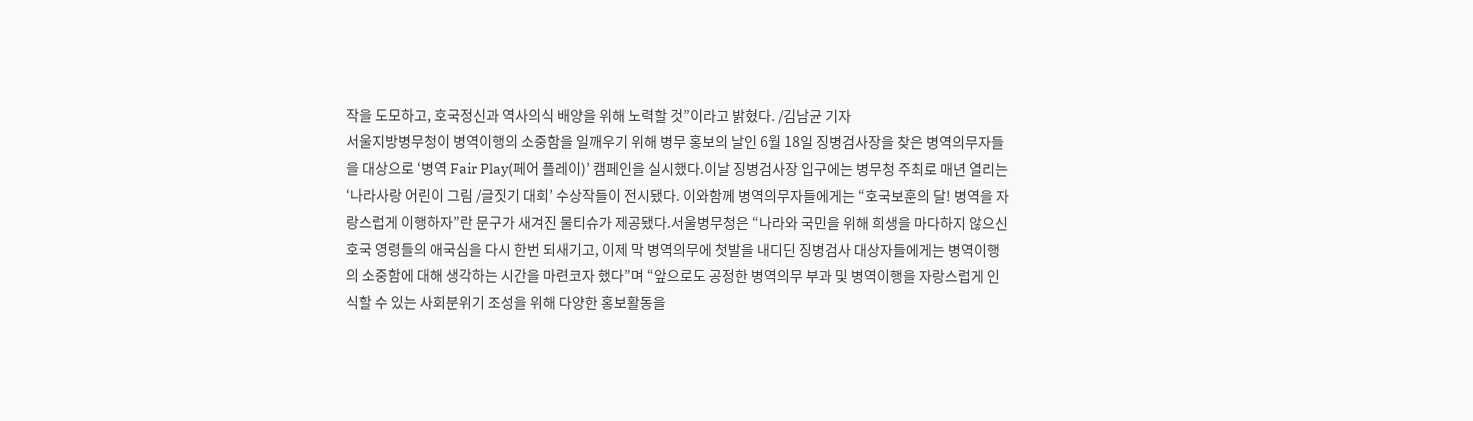작을 도모하고, 호국정신과 역사의식 배양을 위해 노력할 것”이라고 밝혔다. /김남균 기자
서울지방병무청이 병역이행의 소중함을 일깨우기 위해 병무 홍보의 날인 6월 18일 징병검사장을 찾은 병역의무자들을 대상으로 ‘병역 Fair Play(페어 플레이)’ 캠페인을 실시했다.이날 징병검사장 입구에는 병무청 주최로 매년 열리는 ‘나라사랑 어린이 그림 /글짓기 대회’ 수상작들이 전시됐다. 이와함께 병역의무자들에게는 “호국보훈의 달! 병역을 자랑스럽게 이행하자”란 문구가 새겨진 물티슈가 제공됐다.서울병무청은 “나라와 국민을 위해 희생을 마다하지 않으신 호국 영령들의 애국심을 다시 한번 되새기고, 이제 막 병역의무에 첫발을 내디딘 징병검사 대상자들에게는 병역이행의 소중함에 대해 생각하는 시간을 마련코자 했다”며 “앞으로도 공정한 병역의무 부과 및 병역이행을 자랑스럽게 인식할 수 있는 사회분위기 조성을 위해 다양한 홍보활동을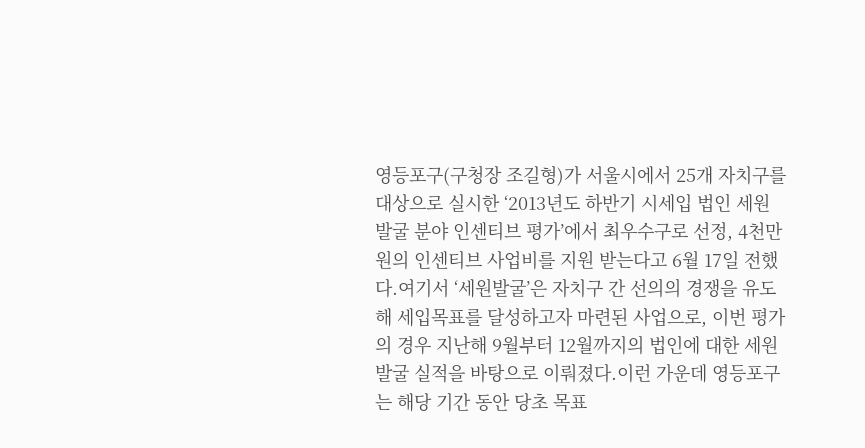영등포구(구청장 조길형)가 서울시에서 25개 자치구를 대상으로 실시한 ‘2013년도 하반기 시세입 법인 세원발굴 분야 인센티브 평가’에서 최우수구로 선정, 4천만원의 인센티브 사업비를 지원 받는다고 6월 17일 전했다.여기서 ‘세원발굴’은 자치구 간 선의의 경쟁을 유도해 세입목표를 달성하고자 마련된 사업으로, 이번 평가의 경우 지난해 9월부터 12월까지의 법인에 대한 세원 발굴 실적을 바탕으로 이뤄졌다.이런 가운데 영등포구는 해당 기간 동안 당초 목표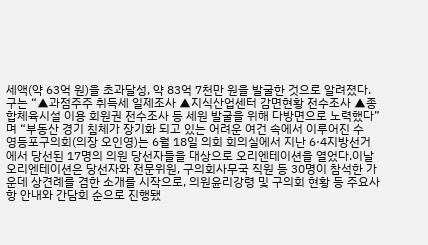세액(약 63억 원)을 초과달성, 약 83억 7천만 원을 발굴한 것으로 알려졌다.구는 “▲과점주주 취득세 일제조사 ▲지식산업센터 감면현황 전수조사 ▲종합체육시설 이용 회원권 전수조사 등 세원 발굴을 위해 다방면으로 노력했다”며 “부동산 경기 침체가 장기화 되고 있는 어려운 여건 속에서 이루어진 수
영등포구의회(의장 오인영)는 6월 18일 의회 회의실에서 지난 6·4지방선거에서 당선된 17명의 의원 당선자들을 대상으로 오리엔테이션을 열었다.이날 오리엔테이션은 당선자와 전문위원, 구의회사무국 직원 등 30명이 참석한 가운데 상견례를 겸한 소개를 시작으로, 의원윤리강령 및 구의회 현황 등 주요사항 안내와 간담회 순으로 진행됐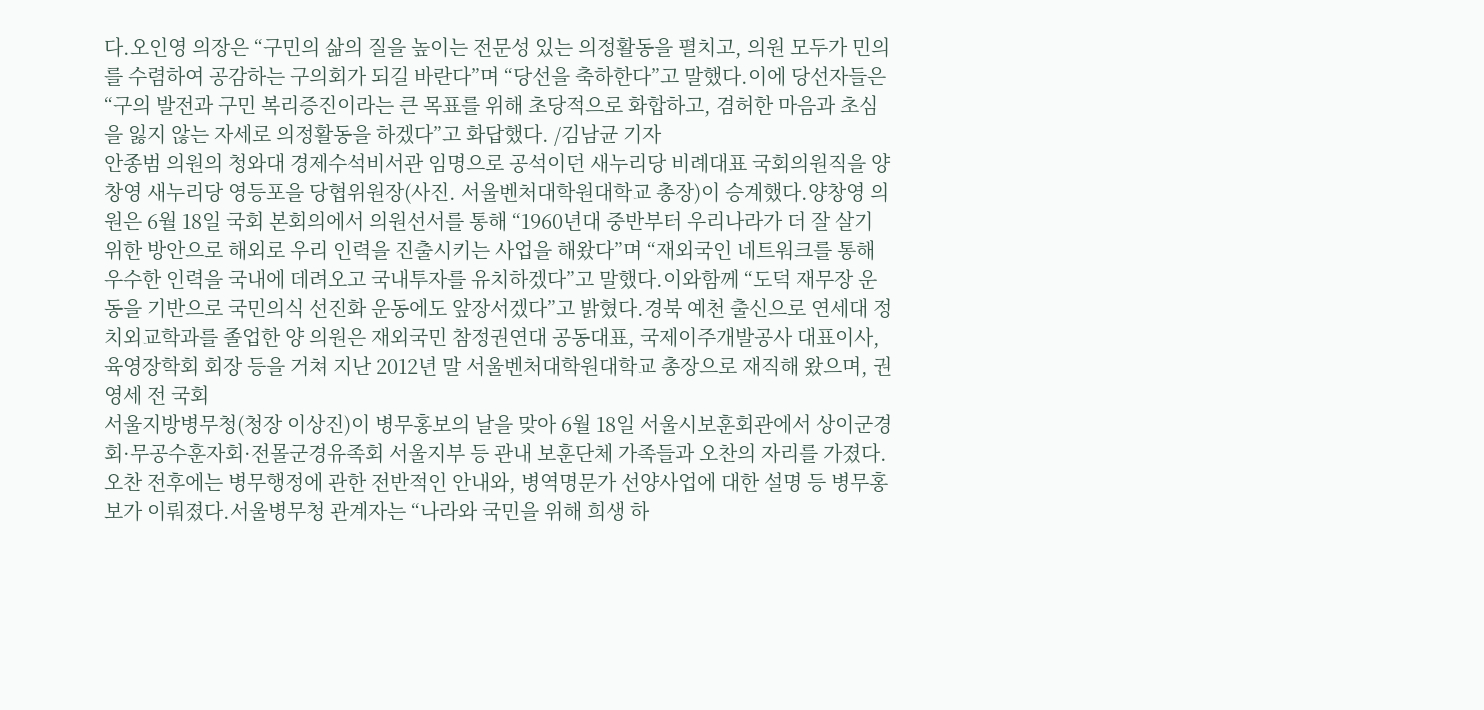다.오인영 의장은 “구민의 삶의 질을 높이는 전문성 있는 의정활동을 펼치고, 의원 모두가 민의를 수렴하여 공감하는 구의회가 되길 바란다”며 “당선을 축하한다”고 말했다.이에 당선자들은 “구의 발전과 구민 복리증진이라는 큰 목표를 위해 초당적으로 화합하고, 겸허한 마음과 초심을 잃지 않는 자세로 의정활동을 하겠다”고 화답했다. /김남균 기자
안종범 의원의 청와대 경제수석비서관 임명으로 공석이던 새누리당 비례대표 국회의원직을 양창영 새누리당 영등포을 당협위원장(사진. 서울벤처대학원대학교 총장)이 승계했다.양창영 의원은 6월 18일 국회 본회의에서 의원선서를 통해 “1960년대 중반부터 우리나라가 더 잘 살기 위한 방안으로 해외로 우리 인력을 진출시키는 사업을 해왔다”며 “재외국인 네트워크를 통해 우수한 인력을 국내에 데려오고 국내투자를 유치하겠다”고 말했다.이와함께 “도덕 재무장 운동을 기반으로 국민의식 선진화 운동에도 앞장서겠다”고 밝혔다.경북 예천 출신으로 연세대 정치외교학과를 졸업한 양 의원은 재외국민 참정권연대 공동대표, 국제이주개발공사 대표이사, 육영장학회 회장 등을 거쳐 지난 2012년 말 서울벤처대학원대학교 총장으로 재직해 왔으며, 권영세 전 국회
서울지방병무청(청장 이상진)이 병무홍보의 날을 맞아 6월 18일 서울시보훈회관에서 상이군경회·무공수훈자회·전몰군경유족회 서울지부 등 관내 보훈단체 가족들과 오찬의 자리를 가졌다.오찬 전후에는 병무행정에 관한 전반적인 안내와, 병역명문가 선양사업에 대한 설명 등 병무홍보가 이뤄졌다.서울병무청 관계자는 “나라와 국민을 위해 희생 하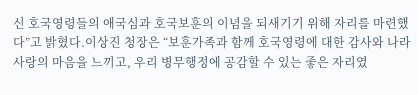신 호국영령들의 애국심과 호국보훈의 이념을 되새기기 위해 자리를 마련했다”고 밝혔다.이상진 청장은 “보훈가족과 함께 호국영령에 대한 감사와 나라사랑의 마음을 느끼고, 우리 병무행정에 공감할 수 있는 좋은 자리였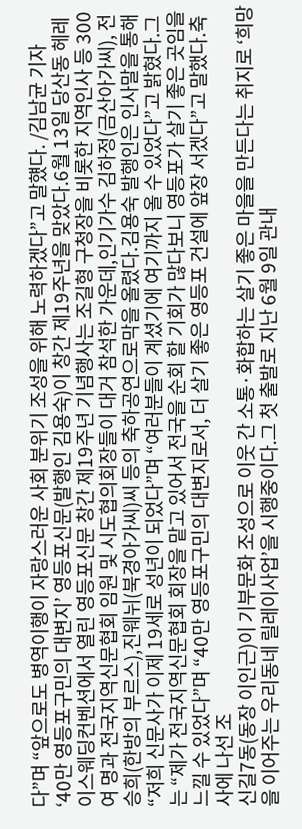다”며 “앞으로도 병역이행이 자랑스러운 사회 분위기 조성을 위해 노력하겠다”고 말헀다. /김남균 기자
‘40만 영등포구민의 대변지’ 영등포신문(발행인 김용숙)이 창간 제19주년을 맞았다.6월 13일 당산동 헤레이스웨딩컨벤션에서 열린 영등포신문 창간 제19주년 기념행사는 조길형 구청장을 비롯한 지역인사 등 300여 명과 전국지역신문협회 임원 및 시도협의회장들이 대거 참석한 가운데,인기가수 김하정(금산아가씨), 전승희(한방의 부르스),진웨뉘(북경아가씨)씨 등의 축하공연으로막을 올렸다.김용숙 발행인은 인사말을 통해 “저희 신문사가 이제 19세로 성년이 되었다”며 “여러분들이 계셨기에 여기까지 올 수 있었다”고 밝혔다.그는 “제가 전국지역신문협회 회장을 맡고 있어서 전국을 순회 할 기회가 많다보니 영등포가 살기 좋은 곳임을 느낄 수 있었다”며 “40만 영등포구민의 대변지로서, 더 살기 좋은 영등포 건설에 앞장 서겠다”고 말했다.축사에 나선 조
신길7동(동장 이인근)이 기부문화 조성으로 이웃 간 소통·화합하는 살기 좋은 마을을 만든다는 취지로 ‘희망을 이어주는 우리동네 릴레이사업’을 시행중이다.그 첫 출발로 지난 6월 9일 관내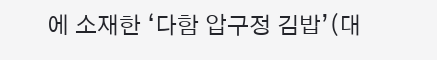에 소재한 ‘다함 압구정 김밥’(대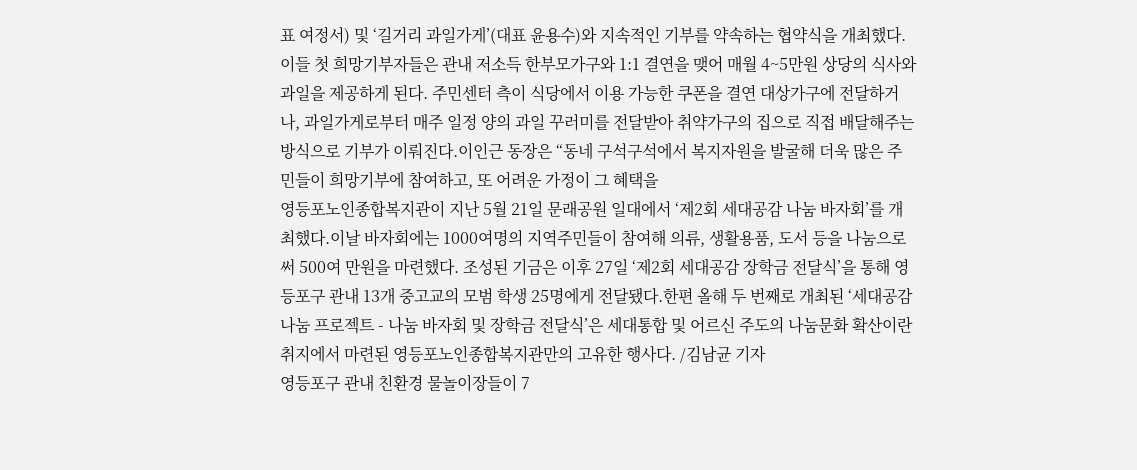표 여정서) 및 ‘길거리 과일가게’(대표 윤용수)와 지속적인 기부를 약속하는 협약식을 개최했다.이들 첫 희망기부자들은 관내 저소득 한부모가구와 1:1 결연을 맺어 매월 4~5만원 상당의 식사와 과일을 제공하게 된다. 주민센터 측이 식당에서 이용 가능한 쿠폰을 결연 대상가구에 전달하거나, 과일가게로부터 매주 일정 양의 과일 꾸러미를 전달받아 취약가구의 집으로 직접 배달해주는 방식으로 기부가 이뤄진다.이인근 동장은 “동네 구석구석에서 복지자원을 발굴해 더욱 많은 주민들이 희망기부에 참여하고, 또 어려운 가정이 그 혜택을
영등포노인종합복지관이 지난 5월 21일 문래공원 일대에서 ‘제2회 세대공감 나눔 바자회’를 개최했다.이날 바자회에는 1000여명의 지역주민들이 참여해 의류, 생활용품, 도서 등을 나눔으로써 500여 만원을 마련했다. 조성된 기금은 이후 27일 ‘제2회 세대공감 장학금 전달식’을 통해 영등포구 관내 13개 중고교의 모범 학생 25명에게 전달됐다.한편 올해 두 번째로 개최된 ‘세대공감 나눔 프로젝트 - 나눔 바자회 및 장학금 전달식’은 세대통합 및 어르신 주도의 나눔문화 확산이란 취지에서 마련된 영등포노인종합복지관만의 고유한 행사다. /김남균 기자
영등포구 관내 친환경 물놀이장들이 7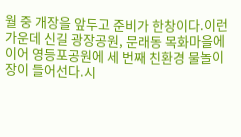월 중 개장을 앞두고 준비가 한창이다.이런 가운데 신길 광장공원, 문래동 목화마을에 이어 영등포공원에 세 번째 친환경 물놀이장이 들어선다.시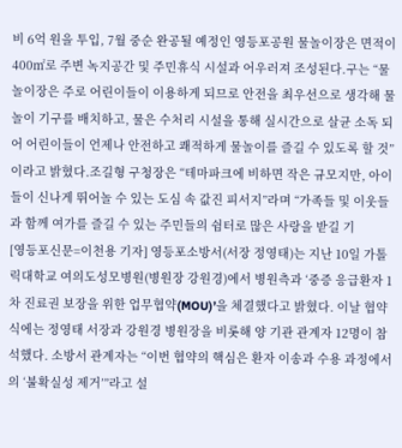비 6억 원을 투입, 7월 중순 완공될 예정인 영등포공원 물놀이장은 면적이 400㎡로 주변 녹지공간 및 주민휴식 시설과 어우러져 조성된다.구는 “물놀이장은 주로 어린이들이 이용하게 되므로 안전을 최우선으로 생각해 물놀이 기구를 배치하고, 물은 수처리 시설을 통해 실시간으로 살균 소독 되어 어린이들이 언제나 안전하고 쾌적하게 물놀이를 즐길 수 있도록 할 것”이라고 밝혔다.조길형 구청장은 “테마파크에 비하면 작은 규모지만, 아이들이 신나게 뛰어놀 수 있는 도심 속 값진 피서지”라며 “가족들 및 이웃들과 함께 여가를 즐길 수 있는 주민들의 쉼터로 많은 사랑을 받길 기
[영등포신문=이천용 기자] 영등포소방서(서장 정영태)는 지난 10일 가톨릭대학교 여의도성모병원(병원장 강원경)에서 병원측과 ‘중증 응급환자 1차 진료권 보장을 위한 업무협약(MOU)’을 체결했다고 밝혔다. 이날 협약식에는 정영태 서장과 강원경 병원장을 비롯해 양 기관 관계자 12명이 참석했다. 소방서 관계자는 “이번 협약의 핵심은 환자 이송과 수용 과정에서의 ‘불확실성 제거’”라고 설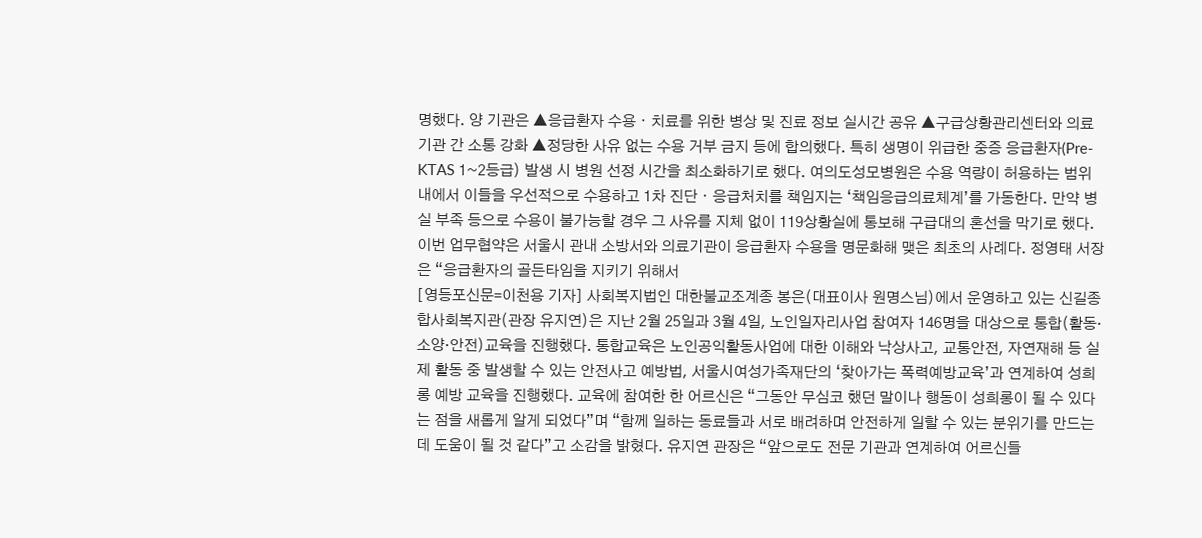명했다. 양 기관은 ▲응급환자 수용ㆍ치료를 위한 병상 및 진료 정보 실시간 공유 ▲구급상황관리센터와 의료기관 간 소통 강화 ▲정당한 사유 없는 수용 거부 금지 등에 합의했다. 특히 생명이 위급한 중증 응급환자(Pre-KTAS 1~2등급) 발생 시 병원 선정 시간을 최소화하기로 했다. 여의도성모병원은 수용 역량이 허용하는 범위 내에서 이들을 우선적으로 수용하고 1차 진단ㆍ응급처치를 책임지는 ‘책임응급의료체계’를 가동한다. 만약 병실 부족 등으로 수용이 불가능할 경우 그 사유를 지체 없이 119상황실에 통보해 구급대의 혼선을 막기로 했다. 이번 업무협약은 서울시 관내 소방서와 의료기관이 응급환자 수용을 명문화해 맺은 최초의 사례다. 정영태 서장은 “응급환자의 골든타임을 지키기 위해서
[영등포신문=이천용 기자] 사회복지법인 대한불교조계종 봉은(대표이사 원명스님)에서 운영하고 있는 신길종합사회복지관(관장 유지연)은 지난 2월 25일과 3월 4일, 노인일자리사업 참여자 146명을 대상으로 통합(활동·소양·안전)교육을 진행했다. 통합교육은 노인공익활동사업에 대한 이해와 낙상사고, 교통안전, 자연재해 등 실제 활동 중 발생할 수 있는 안전사고 예방법, 서울시여성가족재단의 ‘찾아가는 폭력예방교육’과 연계하여 성희롱 예방 교육을 진행했다. 교육에 참여한 한 어르신은 “그동안 무심코 했던 말이나 행동이 성희롱이 될 수 있다는 점을 새롭게 알게 되었다”며 “함께 일하는 동료들과 서로 배려하며 안전하게 일할 수 있는 분위기를 만드는 데 도움이 될 것 같다”고 소감을 밝혔다. 유지연 관장은 “앞으로도 전문 기관과 연계하여 어르신들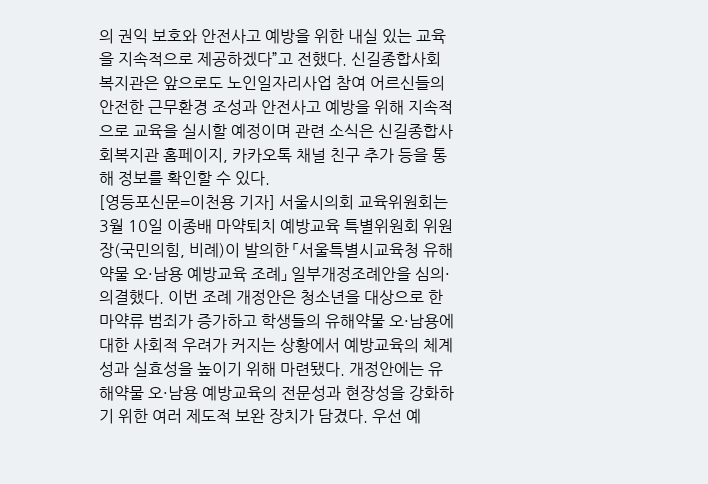의 권익 보호와 안전사고 예방을 위한 내실 있는 교육을 지속적으로 제공하겠다”고 전했다. 신길종합사회복지관은 앞으로도 노인일자리사업 참여 어르신들의 안전한 근무환경 조성과 안전사고 예방을 위해 지속적으로 교육을 실시할 예정이며 관련 소식은 신길종합사회복지관 홈페이지, 카카오톡 채널 친구 추가 등을 통해 정보를 확인할 수 있다.
[영등포신문=이천용 기자] 서울시의회 교육위원회는 3월 10일 이종배 마약퇴치 예방교육 특별위원회 위원장(국민의힘, 비례)이 발의한 「서울특별시교육청 유해약물 오·남용 예방교육 조례」 일부개정조례안을 심의·의결했다. 이번 조례 개정안은 청소년을 대상으로 한 마약류 범죄가 증가하고 학생들의 유해약물 오·남용에 대한 사회적 우려가 커지는 상황에서 예방교육의 체계성과 실효성을 높이기 위해 마련됐다. 개정안에는 유해약물 오·남용 예방교육의 전문성과 현장성을 강화하기 위한 여러 제도적 보완 장치가 담겼다. 우선 예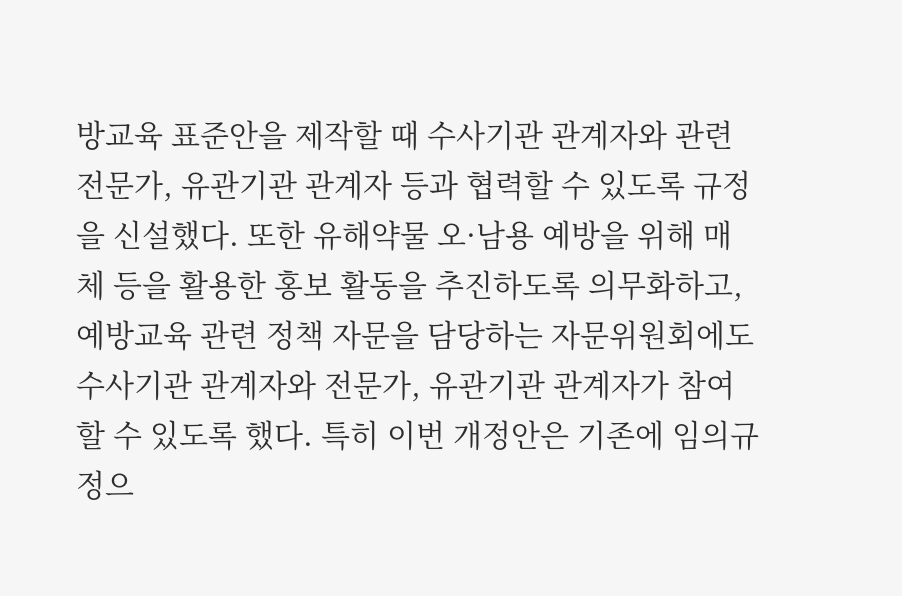방교육 표준안을 제작할 때 수사기관 관계자와 관련 전문가, 유관기관 관계자 등과 협력할 수 있도록 규정을 신설했다. 또한 유해약물 오·남용 예방을 위해 매체 등을 활용한 홍보 활동을 추진하도록 의무화하고, 예방교육 관련 정책 자문을 담당하는 자문위원회에도 수사기관 관계자와 전문가, 유관기관 관계자가 참여할 수 있도록 했다. 특히 이번 개정안은 기존에 임의규정으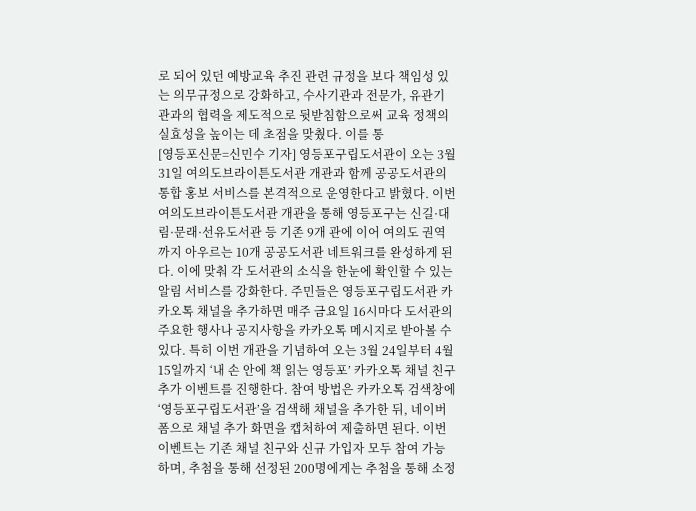로 되어 있던 예방교육 추진 관련 규정을 보다 책임성 있는 의무규정으로 강화하고, 수사기관과 전문가, 유관기관과의 협력을 제도적으로 뒷받침함으로써 교육 정책의 실효성을 높이는 데 초점을 맞췄다. 이를 통
[영등포신문=신민수 기자] 영등포구립도서관이 오는 3월 31일 여의도브라이튼도서관 개관과 함께 공공도서관의 통합 홍보 서비스를 본격적으로 운영한다고 밝혔다. 이번 여의도브라이튼도서관 개관을 통해 영등포구는 신길·대림·문래·선유도서관 등 기존 9개 관에 이어 여의도 권역까지 아우르는 10개 공공도서관 네트워크를 완성하게 된다. 이에 맞춰 각 도서관의 소식을 한눈에 확인할 수 있는 알림 서비스를 강화한다. 주민들은 영등포구립도서관 카카오톡 채널을 추가하면 매주 금요일 16시마다 도서관의 주요한 행사나 공지사항을 카카오톡 메시지로 받아볼 수 있다. 특히 이번 개관을 기념하여 오는 3월 24일부터 4월 15일까지 ‘내 손 안에 책 읽는 영등포’ 카카오톡 채널 친구 추가 이벤트를 진행한다. 참여 방법은 카카오톡 검색창에 ‘영등포구립도서관’을 검색해 채널을 추가한 뒤, 네이버폼으로 채널 추가 화면을 캡처하여 제출하면 된다. 이번 이벤트는 기존 채널 친구와 신규 가입자 모두 참여 가능하며, 추첨을 통해 선정된 200명에게는 추첨을 통해 소정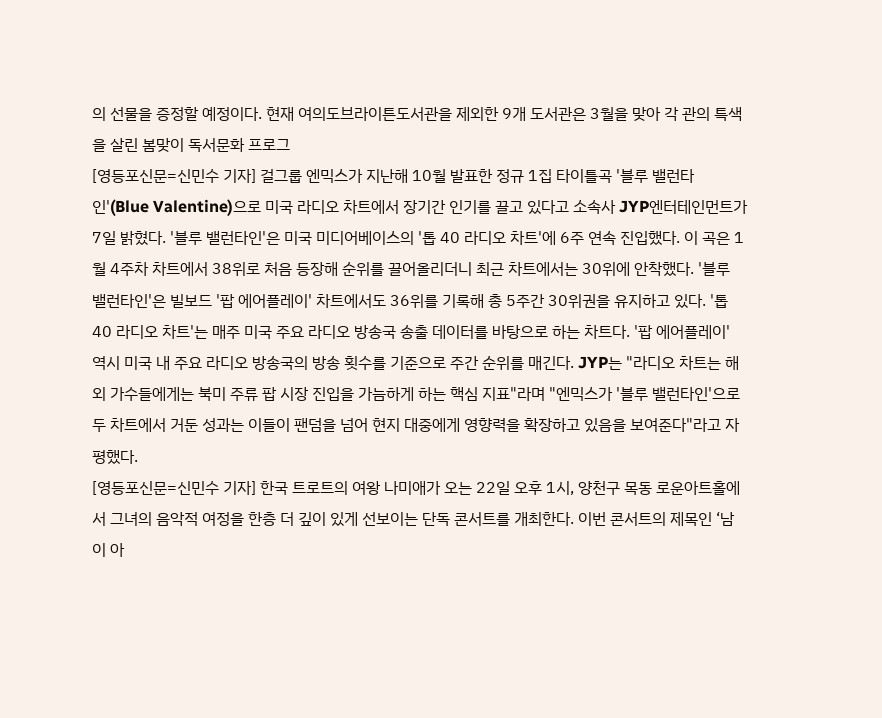의 선물을 증정할 예정이다. 현재 여의도브라이튼도서관을 제외한 9개 도서관은 3월을 맞아 각 관의 특색을 살린 봄맞이 독서문화 프로그
[영등포신문=신민수 기자] 걸그룹 엔믹스가 지난해 10월 발표한 정규 1집 타이틀곡 '블루 밸런타인'(Blue Valentine)으로 미국 라디오 차트에서 장기간 인기를 끌고 있다고 소속사 JYP엔터테인먼트가 7일 밝혔다. '블루 밸런타인'은 미국 미디어베이스의 '톱 40 라디오 차트'에 6주 연속 진입했다. 이 곡은 1월 4주차 차트에서 38위로 처음 등장해 순위를 끌어올리더니 최근 차트에서는 30위에 안착했다. '블루 밸런타인'은 빌보드 '팝 에어플레이' 차트에서도 36위를 기록해 총 5주간 30위권을 유지하고 있다. '톱 40 라디오 차트'는 매주 미국 주요 라디오 방송국 송출 데이터를 바탕으로 하는 차트다. '팝 에어플레이' 역시 미국 내 주요 라디오 방송국의 방송 횟수를 기준으로 주간 순위를 매긴다. JYP는 "라디오 차트는 해외 가수들에게는 북미 주류 팝 시장 진입을 가늠하게 하는 핵심 지표"라며 "엔믹스가 '블루 밸런타인'으로 두 차트에서 거둔 성과는 이들이 팬덤을 넘어 현지 대중에게 영향력을 확장하고 있음을 보여준다"라고 자평했다.
[영등포신문=신민수 기자] 한국 트로트의 여왕 나미애가 오는 22일 오후 1시, 양천구 목동 로운아트홀에서 그녀의 음악적 여정을 한층 더 깊이 있게 선보이는 단독 콘서트를 개최한다. 이번 콘서트의 제목인 ‘남이 아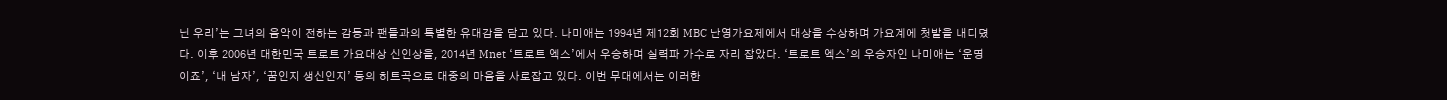닌 우리’는 그녀의 음악이 전하는 감동과 팬들과의 특별한 유대감을 담고 있다. 나미애는 1994년 제12회 MBC 난영가요제에서 대상을 수상하며 가요계에 첫발을 내디뎠다. 이후 2006년 대한민국 트로트 가요대상 신인상을, 2014년 Mnet ‘트로트 엑스’에서 우승하며 실력파 가수로 자리 잡았다. ‘트로트 엑스’의 우승자인 나미애는 ‘운명이죠’, ‘내 남자’, ‘꿈인지 생신인지’ 등의 히트곡으로 대중의 마음을 사로잡고 있다. 이번 무대에서는 이러한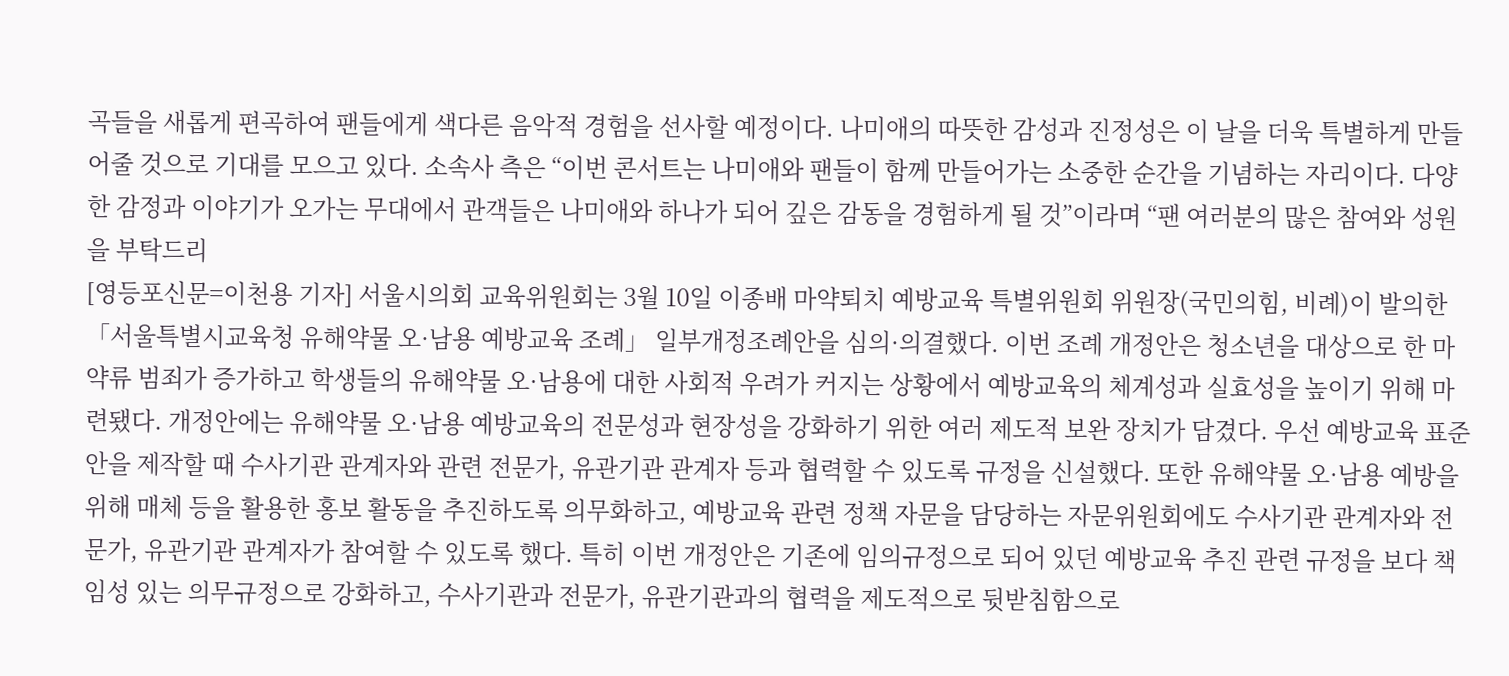곡들을 새롭게 편곡하여 팬들에게 색다른 음악적 경험을 선사할 예정이다. 나미애의 따뜻한 감성과 진정성은 이 날을 더욱 특별하게 만들어줄 것으로 기대를 모으고 있다. 소속사 측은 “이번 콘서트는 나미애와 팬들이 함께 만들어가는 소중한 순간을 기념하는 자리이다. 다양한 감정과 이야기가 오가는 무대에서 관객들은 나미애와 하나가 되어 깊은 감동을 경험하게 될 것”이라며 “팬 여러분의 많은 참여와 성원을 부탁드리
[영등포신문=이천용 기자] 서울시의회 교육위원회는 3월 10일 이종배 마약퇴치 예방교육 특별위원회 위원장(국민의힘, 비례)이 발의한 「서울특별시교육청 유해약물 오·남용 예방교육 조례」 일부개정조례안을 심의·의결했다. 이번 조례 개정안은 청소년을 대상으로 한 마약류 범죄가 증가하고 학생들의 유해약물 오·남용에 대한 사회적 우려가 커지는 상황에서 예방교육의 체계성과 실효성을 높이기 위해 마련됐다. 개정안에는 유해약물 오·남용 예방교육의 전문성과 현장성을 강화하기 위한 여러 제도적 보완 장치가 담겼다. 우선 예방교육 표준안을 제작할 때 수사기관 관계자와 관련 전문가, 유관기관 관계자 등과 협력할 수 있도록 규정을 신설했다. 또한 유해약물 오·남용 예방을 위해 매체 등을 활용한 홍보 활동을 추진하도록 의무화하고, 예방교육 관련 정책 자문을 담당하는 자문위원회에도 수사기관 관계자와 전문가, 유관기관 관계자가 참여할 수 있도록 했다. 특히 이번 개정안은 기존에 임의규정으로 되어 있던 예방교육 추진 관련 규정을 보다 책임성 있는 의무규정으로 강화하고, 수사기관과 전문가, 유관기관과의 협력을 제도적으로 뒷받침함으로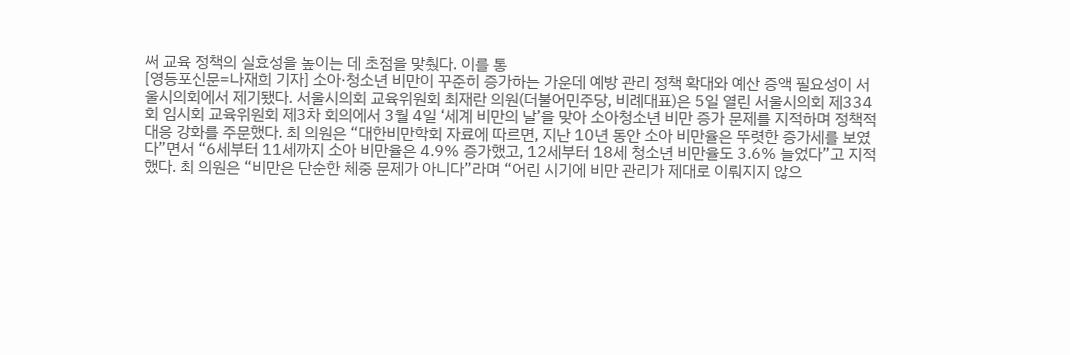써 교육 정책의 실효성을 높이는 데 초점을 맞췄다. 이를 통
[영등포신문=나재희 기자] 소아·청소년 비만이 꾸준히 증가하는 가운데 예방 관리 정책 확대와 예산 증액 필요성이 서울시의회에서 제기됐다. 서울시의회 교육위원회 최재란 의원(더불어민주당, 비례대표)은 5일 열린 서울시의회 제334회 임시회 교육위원회 제3차 회의에서 3월 4일 ‘세계 비만의 날’을 맞아 소아청소년 비만 증가 문제를 지적하며 정책적 대응 강화를 주문했다. 최 의원은 “대한비만학회 자료에 따르면, 지난 10년 동안 소아 비만율은 뚜렷한 증가세를 보였다”면서 “6세부터 11세까지 소아 비만율은 4.9% 증가했고, 12세부터 18세 청소년 비만율도 3.6% 늘었다”고 지적했다. 최 의원은 “비만은 단순한 체중 문제가 아니다”라며 “어린 시기에 비만 관리가 제대로 이뤄지지 않으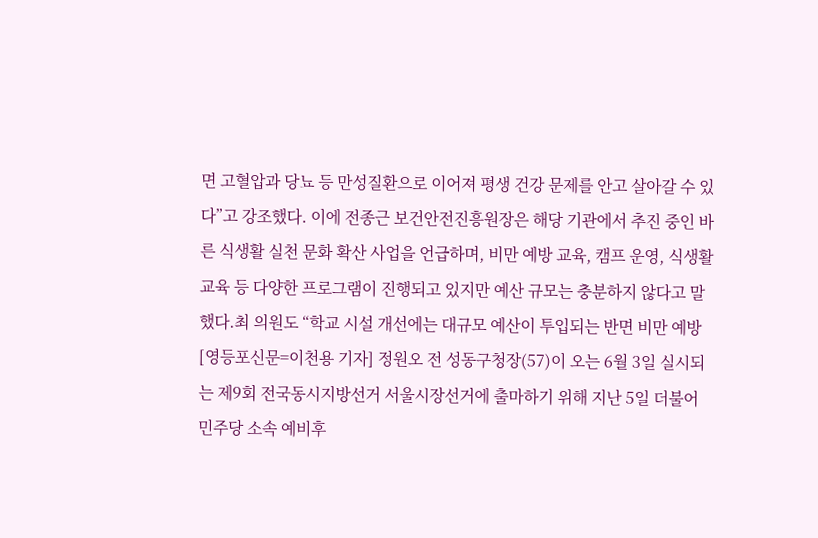면 고혈압과 당뇨 등 만성질환으로 이어져 평생 건강 문제를 안고 살아갈 수 있다”고 강조했다. 이에 전종근 보건안전진흥원장은 해당 기관에서 추진 중인 바른 식생활 실천 문화 확산 사업을 언급하며, 비만 예방 교육, 캠프 운영, 식생활 교육 등 다양한 프로그램이 진행되고 있지만 예산 규모는 충분하지 않다고 말했다.최 의원도 “학교 시설 개선에는 대규모 예산이 투입되는 반면 비만 예방
[영등포신문=이천용 기자] 정원오 전 성동구청장(57)이 오는 6월 3일 실시되는 제9회 전국동시지방선거 서울시장선거에 출마하기 위해 지난 5일 더불어민주당 소속 예비후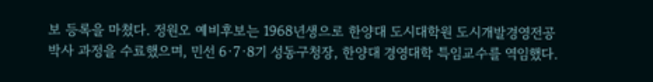보 등록을 마쳤다. 정원오 예비후보는 1968년생으로 한양대 도시대학원 도시개발경영전공 박사 과정을 수료했으며, 민선 6·7·8기 성동구청장, 한양대 경영대학 특임교수를 역임했다.